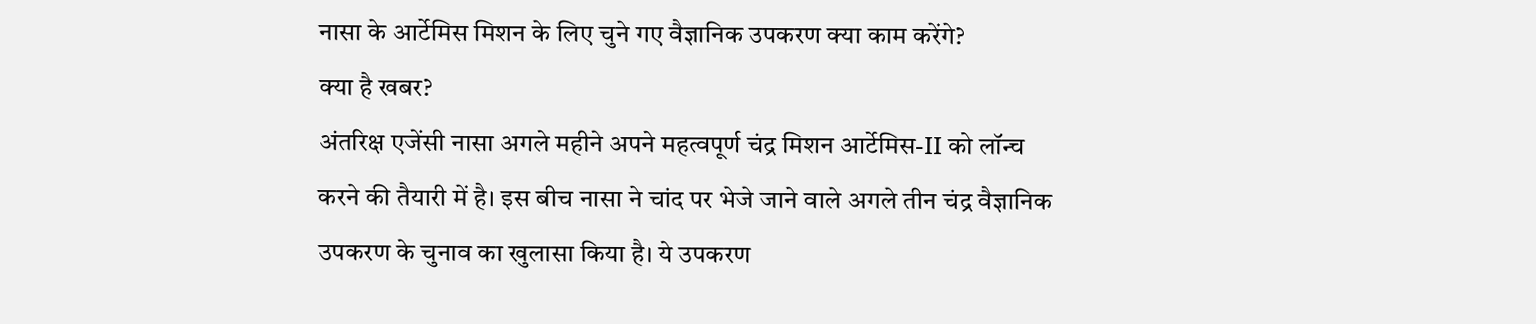नासा के आर्टेमिस मिशन के लिए चुने गए वैज्ञानिक उपकरण क्या काम करेंगे?
क्या है खबर?
अंतरिक्ष एजेंसी नासा अगले महीने अपने महत्वपूर्ण चंद्र मिशन आर्टेमिस-II को लॉन्च करने की तैयारी में है। इस बीच नासा ने चांद पर भेजे जाने वाले अगले तीन चंद्र वैज्ञानिक उपकरण के चुनाव का खुलासा किया है। ये उपकरण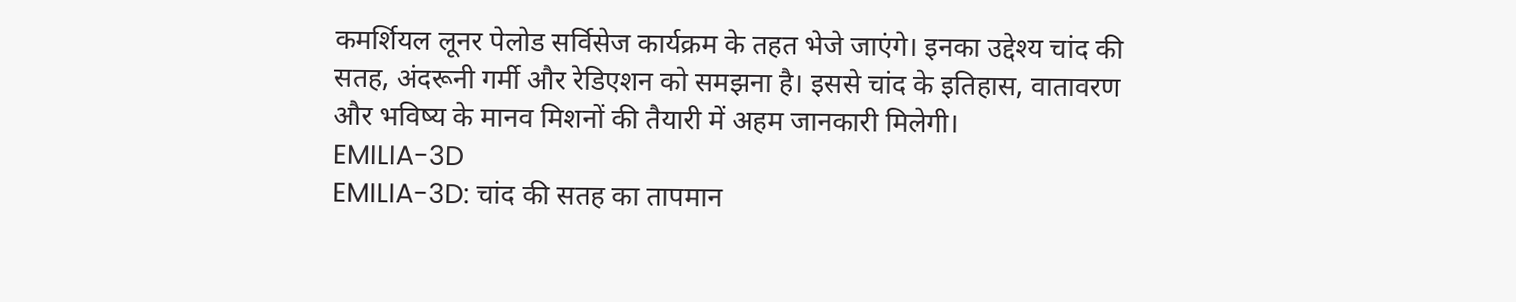कमर्शियल लूनर पेलोड सर्विसेज कार्यक्रम के तहत भेजे जाएंगे। इनका उद्देश्य चांद की सतह, अंदरूनी गर्मी और रेडिएशन को समझना है। इससे चांद के इतिहास, वातावरण और भविष्य के मानव मिशनों की तैयारी में अहम जानकारी मिलेगी।
EMILIA-3D
EMILIA-3D: चांद की सतह का तापमान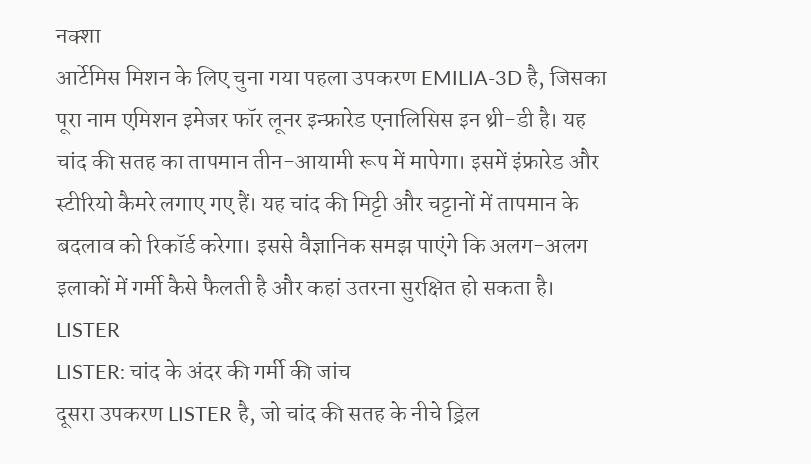नक्शा
आर्टेमिस मिशन के लिए चुना गया पहला उपकरण EMILIA-3D है, जिसका पूरा नाम एमिशन इमेजर फॉर लूनर इन्फ्रारेड एनालिसिस इन थ्री-डी है। यह चांद की सतह का तापमान तीन-आयामी रूप में मापेगा। इसमें इंफ्रारेड और स्टीरियो कैमरे लगाए गए हैं। यह चांद की मिट्टी और चट्टानों में तापमान के बदलाव को रिकॉर्ड करेगा। इससे वैज्ञानिक समझ पाएंगे कि अलग-अलग इलाकों में गर्मी कैसे फैलती है और कहां उतरना सुरक्षित हो सकता है।
LISTER
LISTER: चांद के अंदर की गर्मी की जांच
दूसरा उपकरण LISTER है, जो चांद की सतह के नीचे ड्रिल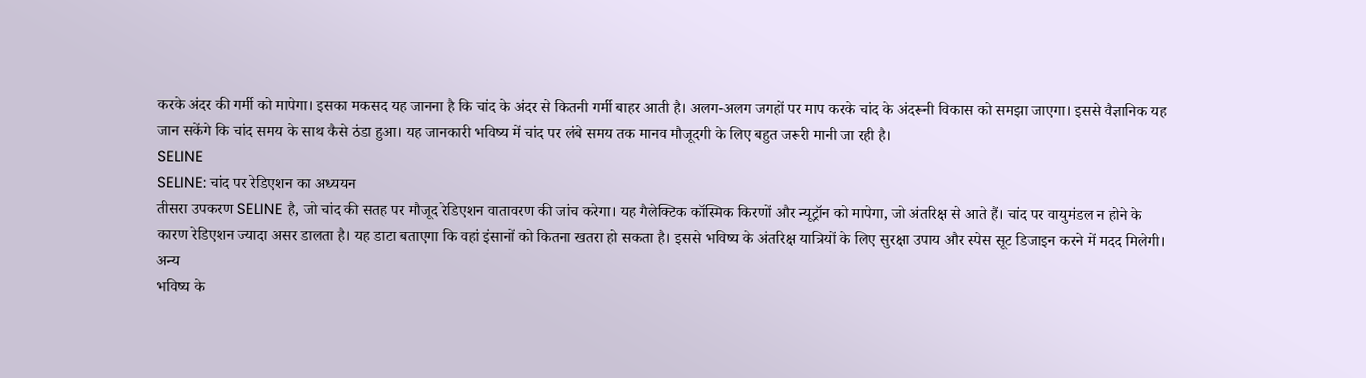करके अंदर की गर्मी को मापेगा। इसका मकसद यह जानना है कि चांद के अंदर से कितनी गर्मी बाहर आती है। अलग-अलग जगहों पर माप करके चांद के अंदरूनी विकास को समझा जाएगा। इससे वैज्ञानिक यह जान सकेंगे कि चांद समय के साथ कैसे ठंडा हुआ। यह जानकारी भविष्य में चांद पर लंबे समय तक मानव मौजूदगी के लिए बहुत जरूरी मानी जा रही है।
SELINE
SELINE: चांद पर रेडिएशन का अध्ययन
तीसरा उपकरण SELINE है, जो चांद की सतह पर मौजूद रेडिएशन वातावरण की जांच करेगा। यह गैलेक्टिक कॉस्मिक किरणों और न्यूट्रॉन को मापेगा, जो अंतरिक्ष से आते हैं। चांद पर वायुमंडल न होने के कारण रेडिएशन ज्यादा असर डालता है। यह डाटा बताएगा कि वहां इंसानों को कितना खतरा हो सकता है। इससे भविष्य के अंतरिक्ष यात्रियों के लिए सुरक्षा उपाय और स्पेस सूट डिजाइन करने में मदद मिलेगी।
अन्य
भविष्य के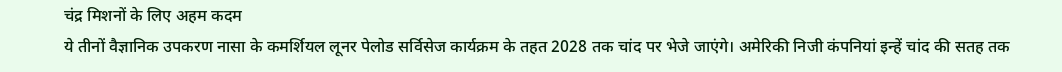चंद्र मिशनों के लिए अहम कदम
ये तीनों वैज्ञानिक उपकरण नासा के कमर्शियल लूनर पेलोड सर्विसेज कार्यक्रम के तहत 2028 तक चांद पर भेजे जाएंगे। अमेरिकी निजी कंपनियां इन्हें चांद की सतह तक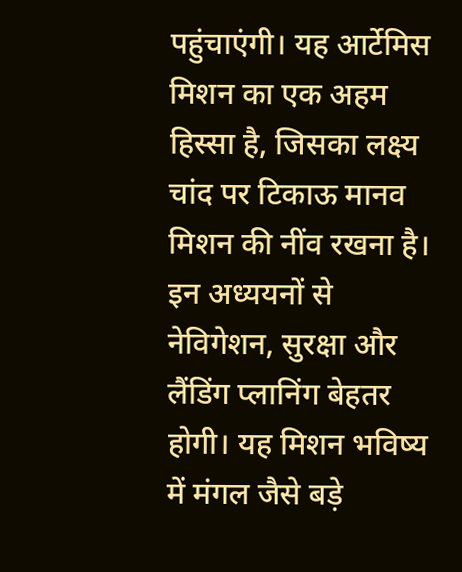पहुंचाएंगी। यह आर्टेमिस मिशन का एक अहम हिस्सा है, जिसका लक्ष्य चांद पर टिकाऊ मानव मिशन की नींव रखना है। इन अध्ययनों से नेविगेशन, सुरक्षा और लैंडिंग प्लानिंग बेहतर होगी। यह मिशन भविष्य में मंगल जैसे बड़े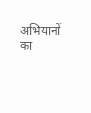अभियानों का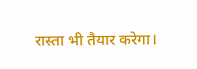रास्ता भी तैयार करेगा।